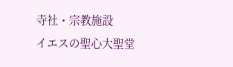寺社・宗教施設
イエスの聖心大聖堂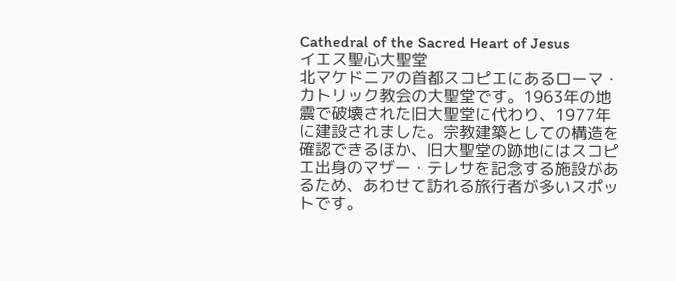Cathedral of the Sacred Heart of Jesus
イエス聖心大聖堂
北マケドニアの首都スコピエにあるローマ・カトリック教会の大聖堂です。1963年の地震で破壊された旧大聖堂に代わり、1977年に建設されました。宗教建築としての構造を確認できるほか、旧大聖堂の跡地にはスコピエ出身のマザー・テレサを記念する施設があるため、あわせて訪れる旅行者が多いスポットです。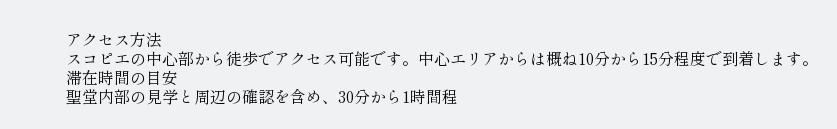アクセス方法
スコピエの中心部から徒歩でアクセス可能です。中心エリアからは概ね10分から15分程度で到着します。
滞在時間の目安
聖堂内部の見学と周辺の確認を含め、30分から1時間程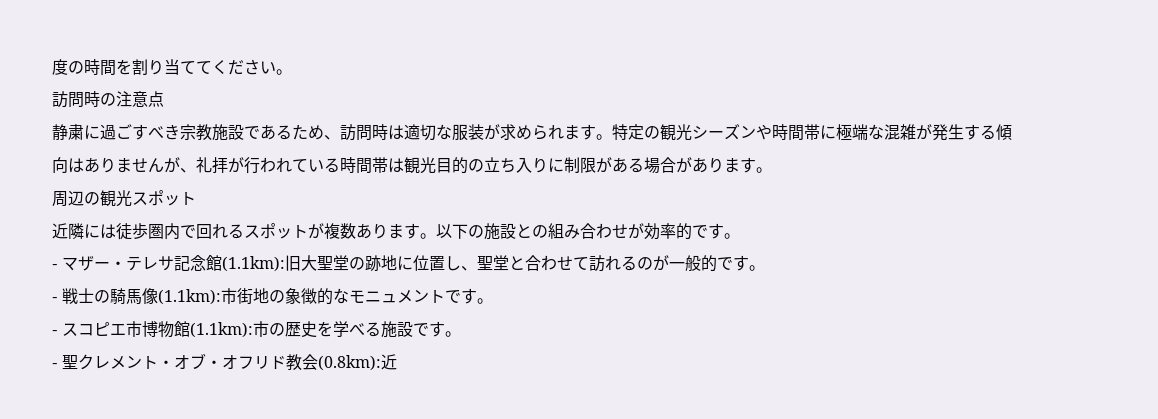度の時間を割り当ててください。
訪問時の注意点
静粛に過ごすべき宗教施設であるため、訪問時は適切な服装が求められます。特定の観光シーズンや時間帯に極端な混雑が発生する傾向はありませんが、礼拝が行われている時間帯は観光目的の立ち入りに制限がある場合があります。
周辺の観光スポット
近隣には徒歩圏内で回れるスポットが複数あります。以下の施設との組み合わせが効率的です。
- マザー・テレサ記念館(1.1km):旧大聖堂の跡地に位置し、聖堂と合わせて訪れるのが一般的です。
- 戦士の騎馬像(1.1km):市街地の象徴的なモニュメントです。
- スコピエ市博物館(1.1km):市の歴史を学べる施設です。
- 聖クレメント・オブ・オフリド教会(0.8km):近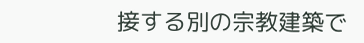接する別の宗教建築で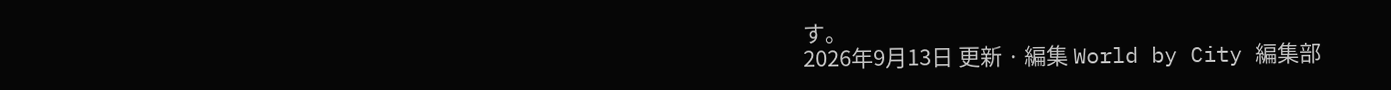す。
2026年9月13日 更新 · 編集 World by City 編集部